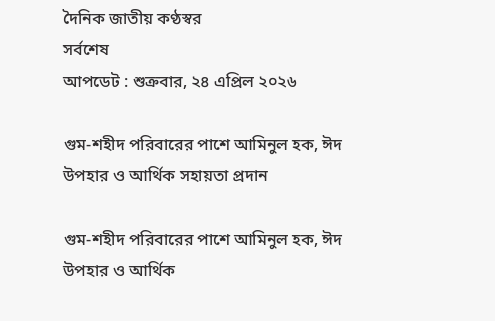দৈনিক জাতীয় কণ্ঠস্বর
সর্বশেষ
আপডেট : শুক্রবার, ২৪ এপ্রিল ২০২৬

গুম-শহীদ পরিবারের পাশে আমিনুল হক, ঈদ উপহার ও আর্থিক সহায়তা প্রদান

গুম-শহীদ পরিবারের পাশে আমিনুল হক, ঈদ উপহার ও আর্থিক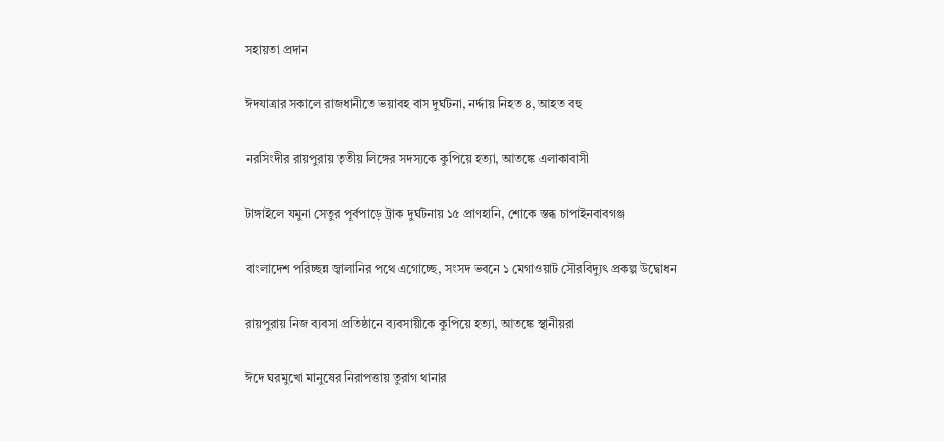সহায়তা প্রদান

ঈদযাত্রার সকালে রাজধানীতে ভয়াবহ বাস দুর্ঘটনা, নর্দ্দায় নিহত ৪, আহত বহু

নরসিংদীর রায়পুরায় তৃতীয় লিঙ্গের সদস্যকে কুপিয়ে হত্যা, আতঙ্কে এলাকাবাসী

টাঙ্গাইলে যমুনা সেতুর পূর্বপাড়ে ট্রাক দুর্ঘটনায় ১৫ প্রাণহানি, শোকে স্তব্ধ চাপাইনবাবগঞ্জ

বাংলাদেশ পরিচ্ছন্ন জ্বালানির পথে এগোচ্ছে, সংসদ ভবনে ১ মেগাওয়াট সৌরবিদ্যুৎ প্রকল্প উদ্বোধন

রায়পুরায় নিজ ব্যবসা প্রতিষ্ঠানে ব্যবসায়ীকে কুপিয়ে হত্যা, আতঙ্কে স্থানীয়রা

ঈদে ঘরমুখো মানুষের নিরাপত্তায় তুরাগ থানার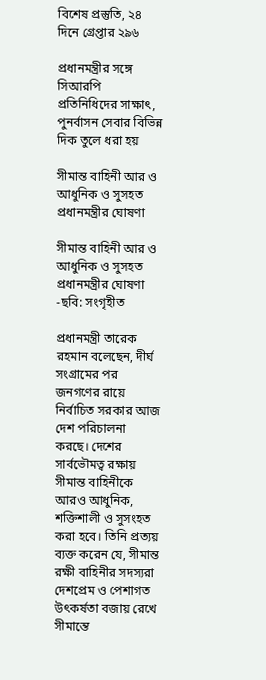বিশেষ প্রস্তুতি, ২৪ দিনে গ্রেপ্তার ২৯৬

প্রধানমন্ত্রীর সঙ্গে সিআরপি প্রতিনিধিদের সাক্ষাৎ, পুনর্বাসন সেবার বিভিন্ন দিক তুলে ধরা হয়

সীমান্ত বাহিনী আর ও আধুনিক ও সুসহত প্রধানমন্ত্রীর ঘোষণা

সীমান্ত বাহিনী আর ও  আধুনিক ও সুসহত প্রধানমন্ত্রীর ঘোষণা
-ছবি: সংগৃহীত

প্রধানমন্ত্রী তারেক রহমান বলেছেন, দীর্ঘ সংগ্রামের পর জনগণের রায়ে নির্বাচিত সরকার আজ দেশ পরিচালনা করছে। দেশের সার্বভৌমত্ব রক্ষায় সীমান্ত বাহিনীকে আরও আধুনিক, শক্তিশালী ও সুসংহত করা হবে। তিনি প্রত্যয় ব্যক্ত করেন যে, সীমান্ত রক্ষী বাহিনীর সদস্যরা দেশপ্রেম ও পেশাগত উৎকর্ষতা বজায় রেখে সীমান্তে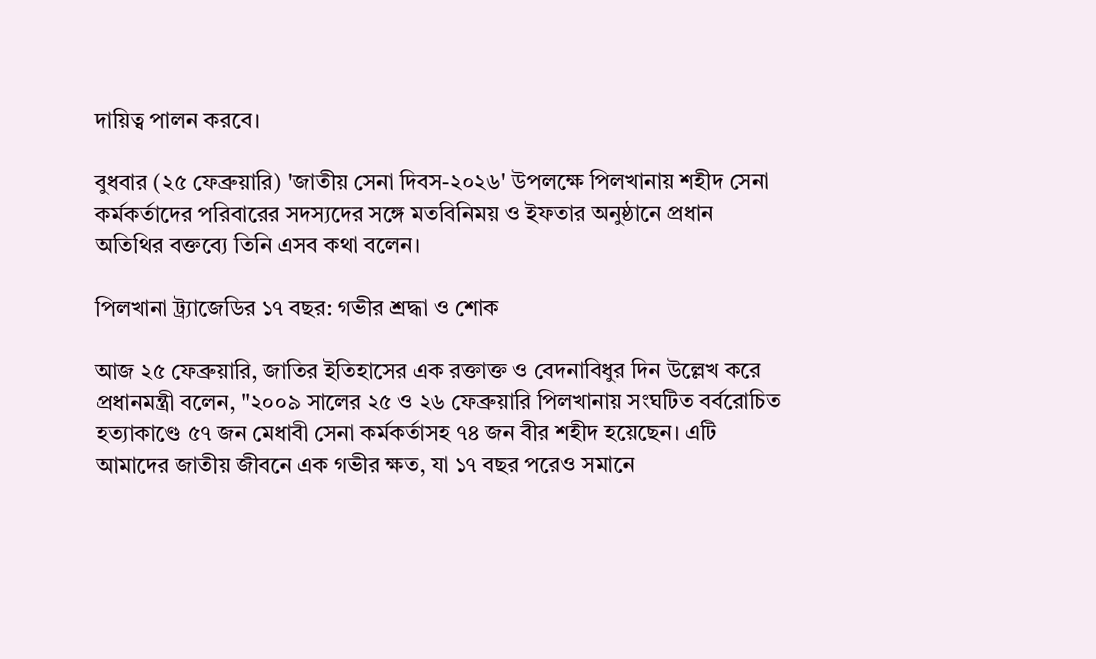দায়িত্ব পালন করবে।

বুধবার (২৫ ফেব্রুয়ারি) 'জাতীয় সেনা দিবস-২০২৬' উপলক্ষে পিলখানায় শহীদ সেনা কর্মকর্তাদের পরিবারের সদস্যদের সঙ্গে মতবিনিময় ও ইফতার অনুষ্ঠানে প্রধান অতিথির বক্তব্যে তিনি এসব কথা বলেন।

পিলখানা ট্র্যাজেডির ১৭ বছর: গভীর শ্রদ্ধা ও শোক

আজ ২৫ ফেব্রুয়ারি, জাতির ইতিহাসের এক রক্তাক্ত ও বেদনাবিধুর দিন উল্লেখ করে প্রধানমন্ত্রী বলেন, "২০০৯ সালের ২৫ ও ২৬ ফেব্রুয়ারি পিলখানায় সংঘটিত বর্বরোচিত হত্যাকাণ্ডে ৫৭ জন মেধাবী সেনা কর্মকর্তাসহ ৭৪ জন বীর শহীদ হয়েছেন। এটি আমাদের জাতীয় জীবনে এক গভীর ক্ষত, যা ১৭ বছর পরেও সমানে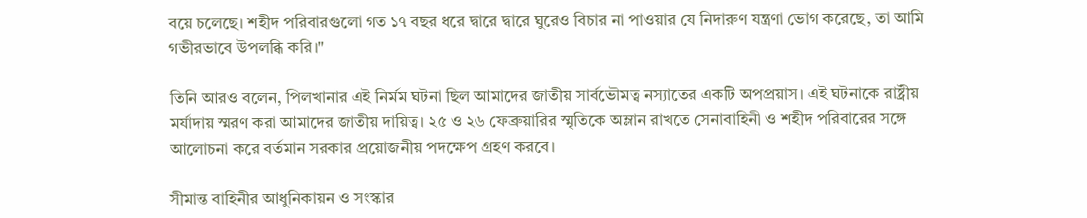বয়ে চলেছে। শহীদ পরিবারগুলো গত ১৭ বছর ধরে দ্বারে দ্বারে ঘুরেও বিচার না পাওয়ার যে নিদারুণ যন্ত্রণা ভোগ করেছে, তা আমি গভীরভাবে উপলব্ধি করি।"

তিনি আরও বলেন, পিলখানার এই নির্মম ঘটনা ছিল আমাদের জাতীয় সার্বভৌমত্ব নস্যাতের একটি অপপ্রয়াস। এই ঘটনাকে রাষ্ট্রীয় মর্যাদায় স্মরণ করা আমাদের জাতীয় দায়িত্ব। ২৫ ও ২৬ ফেব্রুয়ারির স্মৃতিকে অম্লান রাখতে সেনাবাহিনী ও শহীদ পরিবারের সঙ্গে আলোচনা করে বর্তমান সরকার প্রয়োজনীয় পদক্ষেপ গ্রহণ করবে।

সীমান্ত বাহিনীর আধুনিকায়ন ও সংস্কার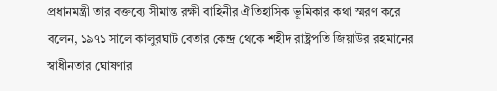প্রধানমন্ত্রী তার বক্তব্যে সীমান্ত রক্ষী বাহিনীর ঐতিহাসিক ভূমিকার কথা স্মরণ করে বলেন, ১৯৭১ সালে কালুরঘাট বেতার কেন্দ্র থেকে শহীদ রাষ্ট্রপতি জিয়াউর রহমানের স্বাধীনতার ঘোষণার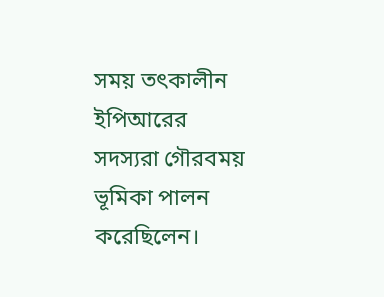সময় তৎকালীন ইপিআরের সদস্যরা গৌরবময় ভূমিকা পালন করেছিলেন।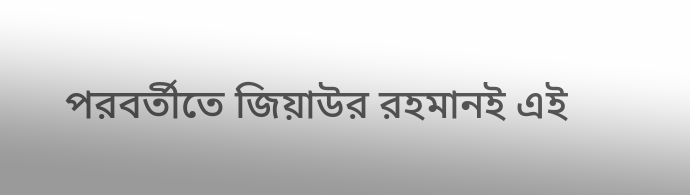পরবর্তীতে জিয়াউর রহমানই এই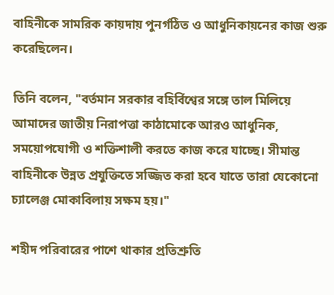বাহিনীকে সামরিক কায়দায় পুনর্গঠিত ও আধুনিকায়নের কাজ শুরু করেছিলেন।

তিনি বলেন, "বর্তমান সরকার বহির্বিশ্বের সঙ্গে তাল মিলিয়ে আমাদের জাতীয় নিরাপত্তা কাঠামোকে আরও আধুনিক, সময়োপযোগী ও শক্তিশালী করতে কাজ করে যাচ্ছে। সীমান্ত বাহিনীকে উন্নত প্রযুক্তিতে সজ্জিত করা হবে যাতে তারা যেকোনো চ্যালেঞ্জ মোকাবিলায় সক্ষম হয়।"

শহীদ পরিবারের পাশে থাকার প্রতিশ্রুতি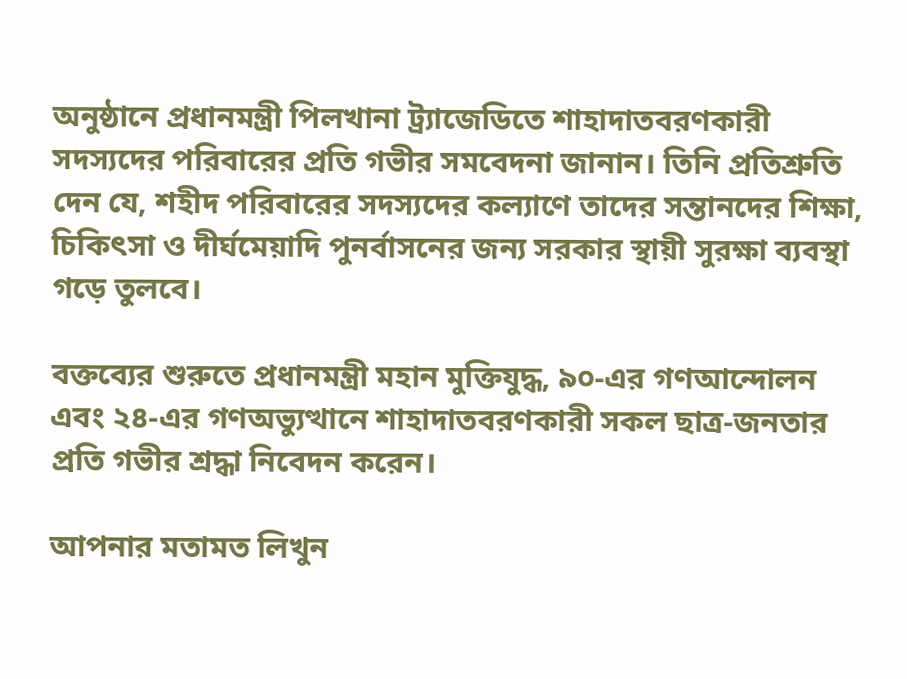অনুষ্ঠানে প্রধানমন্ত্রী পিলখানা ট্র্যাজেডিতে শাহাদাতবরণকারী সদস্যদের পরিবারের প্রতি গভীর সমবেদনা জানান। তিনি প্রতিশ্রুতি দেন যে, শহীদ পরিবারের সদস্যদের কল্যাণে তাদের সন্তানদের শিক্ষা, চিকিৎসা ও দীর্ঘমেয়াদি পুনর্বাসনের জন্য সরকার স্থায়ী সুরক্ষা ব্যবস্থা গড়ে তুলবে।

বক্তব্যের শুরুতে প্রধানমন্ত্রী মহান মুক্তিযুদ্ধ, ৯০-এর গণআন্দোলন এবং ২৪-এর গণঅভ্যুত্থানে শাহাদাতবরণকারী সকল ছাত্র-জনতার প্রতি গভীর শ্রদ্ধা নিবেদন করেন।

আপনার মতামত লিখুন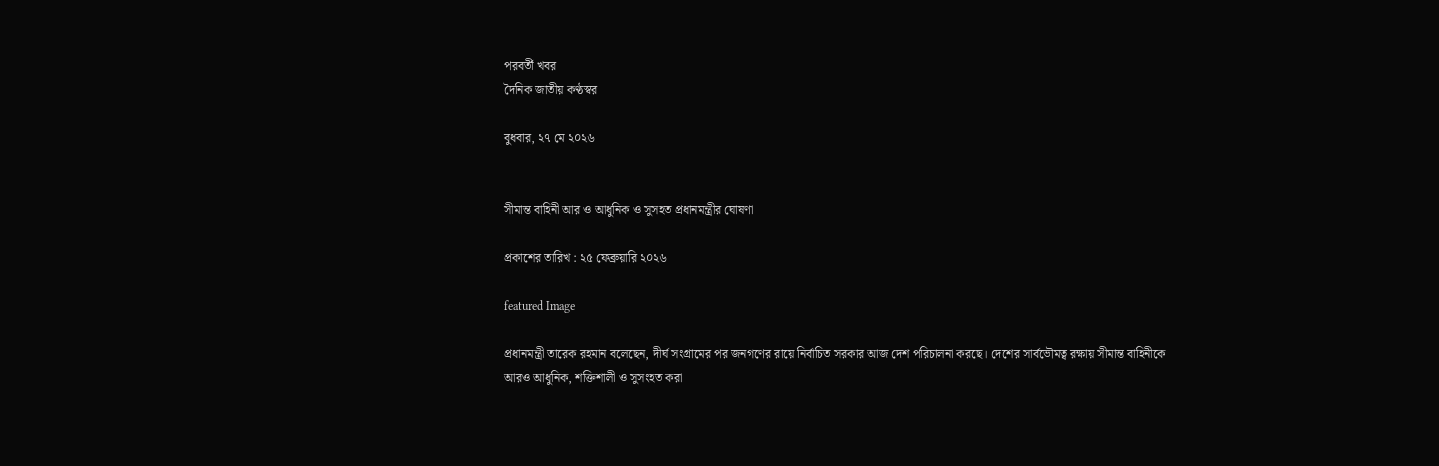পরবর্তী খবর
দৈনিক জাতীয় কণ্ঠস্বর

বুধবার, ২৭ মে ২০২৬


সীমান্ত বাহিনী আর ও আধুনিক ও সুসহত প্রধানমন্ত্রীর ঘোষণা

প্রকাশের তারিখ : ২৫ ফেব্রুয়ারি ২০২৬

featured Image

প্রধানমন্ত্রী তারেক রহমান বলেছেন, দীর্ঘ সংগ্রামের পর জনগণের রায়ে নির্বাচিত সরকার আজ দেশ পরিচালনা করছে। দেশের সার্বভৌমত্ব রক্ষায় সীমান্ত বাহিনীকে আরও আধুনিক, শক্তিশালী ও সুসংহত করা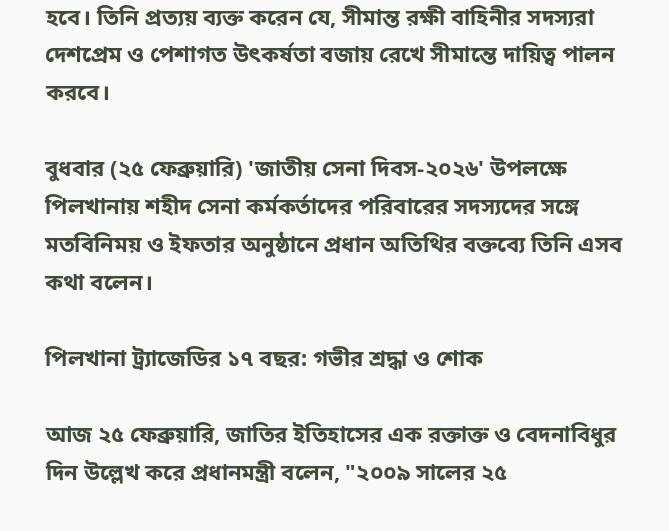হবে। তিনি প্রত্যয় ব্যক্ত করেন যে, সীমান্ত রক্ষী বাহিনীর সদস্যরা দেশপ্রেম ও পেশাগত উৎকর্ষতা বজায় রেখে সীমান্তে দায়িত্ব পালন করবে।

বুধবার (২৫ ফেব্রুয়ারি) 'জাতীয় সেনা দিবস-২০২৬' উপলক্ষে পিলখানায় শহীদ সেনা কর্মকর্তাদের পরিবারের সদস্যদের সঙ্গে মতবিনিময় ও ইফতার অনুষ্ঠানে প্রধান অতিথির বক্তব্যে তিনি এসব কথা বলেন।

পিলখানা ট্র্যাজেডির ১৭ বছর: গভীর শ্রদ্ধা ও শোক

আজ ২৫ ফেব্রুয়ারি, জাতির ইতিহাসের এক রক্তাক্ত ও বেদনাবিধুর দিন উল্লেখ করে প্রধানমন্ত্রী বলেন, "২০০৯ সালের ২৫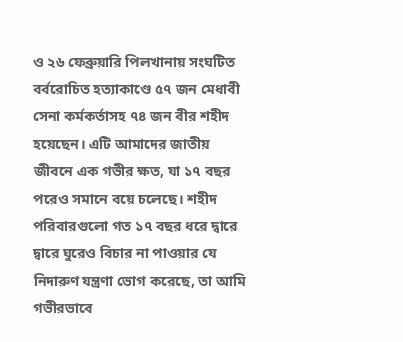ও ২৬ ফেব্রুয়ারি পিলখানায় সংঘটিত বর্বরোচিত হত্যাকাণ্ডে ৫৭ জন মেধাবী সেনা কর্মকর্তাসহ ৭৪ জন বীর শহীদ হয়েছেন। এটি আমাদের জাতীয় জীবনে এক গভীর ক্ষত, যা ১৭ বছর পরেও সমানে বয়ে চলেছে। শহীদ পরিবারগুলো গত ১৭ বছর ধরে দ্বারে দ্বারে ঘুরেও বিচার না পাওয়ার যে নিদারুণ যন্ত্রণা ভোগ করেছে, তা আমি গভীরভাবে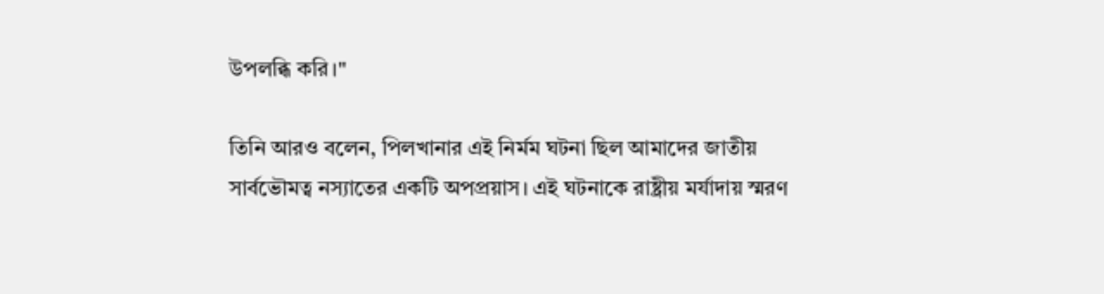উপলব্ধি করি।"

তিনি আরও বলেন, পিলখানার এই নির্মম ঘটনা ছিল আমাদের জাতীয় সার্বভৌমত্ব নস্যাতের একটি অপপ্রয়াস। এই ঘটনাকে রাষ্ট্রীয় মর্যাদায় স্মরণ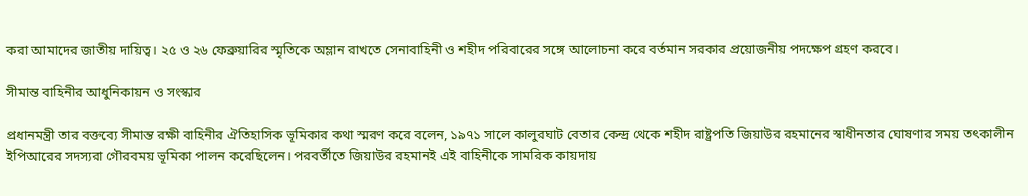করা আমাদের জাতীয় দায়িত্ব। ২৫ ও ২৬ ফেব্রুয়ারির স্মৃতিকে অম্লান রাখতে সেনাবাহিনী ও শহীদ পরিবারের সঙ্গে আলোচনা করে বর্তমান সরকার প্রয়োজনীয় পদক্ষেপ গ্রহণ করবে।

সীমান্ত বাহিনীর আধুনিকায়ন ও সংস্কার

প্রধানমন্ত্রী তার বক্তব্যে সীমান্ত রক্ষী বাহিনীর ঐতিহাসিক ভূমিকার কথা স্মরণ করে বলেন, ১৯৭১ সালে কালুরঘাট বেতার কেন্দ্র থেকে শহীদ রাষ্ট্রপতি জিয়াউর রহমানের স্বাধীনতার ঘোষণার সময় তৎকালীন ইপিআরের সদস্যরা গৌরবময় ভূমিকা পালন করেছিলেন। পরবর্তীতে জিয়াউর রহমানই এই বাহিনীকে সামরিক কায়দায়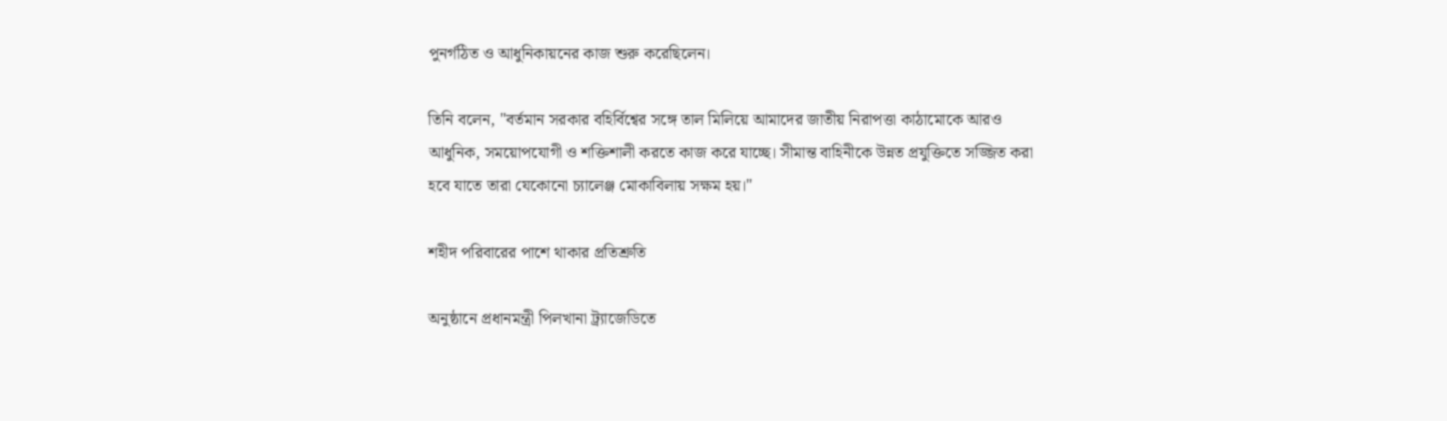পুনর্গঠিত ও আধুনিকায়নের কাজ শুরু করেছিলেন।

তিনি বলেন, "বর্তমান সরকার বহির্বিশ্বের সঙ্গে তাল মিলিয়ে আমাদের জাতীয় নিরাপত্তা কাঠামোকে আরও আধুনিক, সময়োপযোগী ও শক্তিশালী করতে কাজ করে যাচ্ছে। সীমান্ত বাহিনীকে উন্নত প্রযুক্তিতে সজ্জিত করা হবে যাতে তারা যেকোনো চ্যালেঞ্জ মোকাবিলায় সক্ষম হয়।"

শহীদ পরিবারের পাশে থাকার প্রতিশ্রুতি

অনুষ্ঠানে প্রধানমন্ত্রী পিলখানা ট্র্যাজেডিতে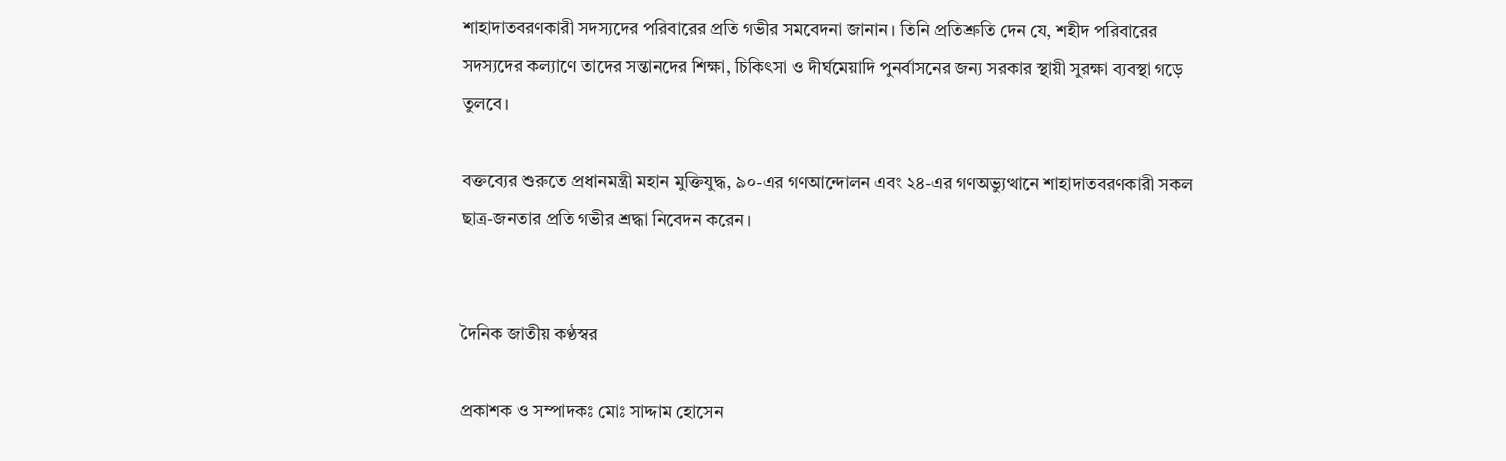শাহাদাতবরণকারী সদস্যদের পরিবারের প্রতি গভীর সমবেদনা জানান। তিনি প্রতিশ্রুতি দেন যে, শহীদ পরিবারের সদস্যদের কল্যাণে তাদের সন্তানদের শিক্ষা, চিকিৎসা ও দীর্ঘমেয়াদি পুনর্বাসনের জন্য সরকার স্থায়ী সুরক্ষা ব্যবস্থা গড়ে তুলবে।

বক্তব্যের শুরুতে প্রধানমন্ত্রী মহান মুক্তিযুদ্ধ, ৯০-এর গণআন্দোলন এবং ২৪-এর গণঅভ্যুত্থানে শাহাদাতবরণকারী সকল ছাত্র-জনতার প্রতি গভীর শ্রদ্ধা নিবেদন করেন।


দৈনিক জাতীয় কণ্ঠস্বর

প্রকাশক ও সম্পাদকঃ মোঃ সাদ্দাম হোসেন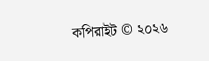কপিরাইট © ২০২৬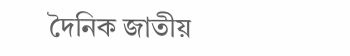দৈনিক জাতীয়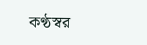কণ্ঠস্বর